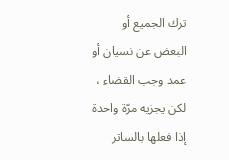ترك الجميع أو البعض عن نسيان أو عمد وجب القضاء ، لكن يجزيه مرّة واحدة إذا فعلها بالساتر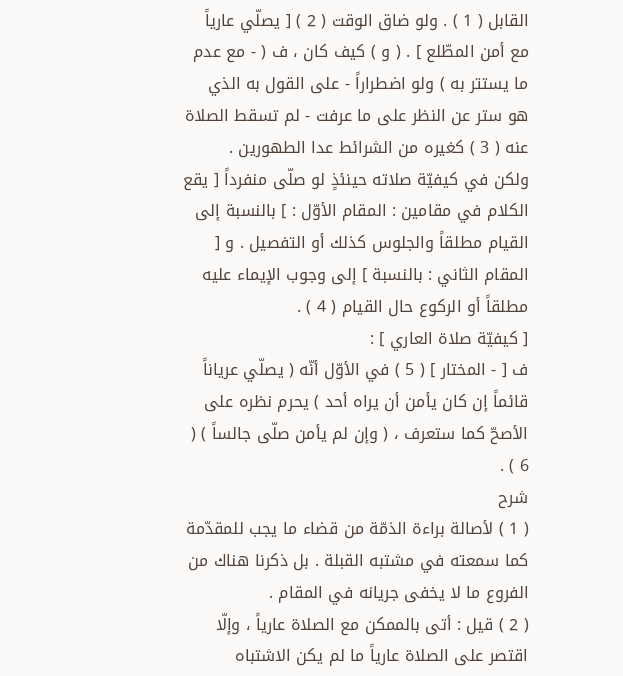القابل ( 1 ) . ولو ضاق الوقت ( 2 ) [ يصلّي عارياً مع أمن المطّلع ] . ( و ) كيف كان ، ف ( - مع عدم ما يستتر به ) ولو اضطراراً - على القول به الذي هو ستر عن النظر على ما عرفت - لم تسقط الصلاة عنه ( 3 ) كغيره من الشرائط عدا الطهورين .
ولكن في كيفيّة صلاته حينئذٍ لو صلّى منفرداً [ يقع الكلام في مقامين : المقام الأوّل : ] بالنسبة إلى القيام مطلقاً والجلوس كذلك أو التفصيل . و [ المقام الثاني : بالنسبة ] إلى وجوب الإيماء عليه مطلقاً أو الركوع حال القيام ( 4 ) .
[ كيفيّة صلاة العاري ] :
ف [ - المختار ] ( 5 ) في الأوّل أنّه ( يصلّي عرياناً قائماً إن كان يأمن أن يراه أحد ) يحرم نظره على الأصحّ كما ستعرف ، ( وإن لم يأمن صلّى جالساً ) ( 6 ) .
شرح
( 1 ) لأصالة براءة الذمّة من قضاء ما يجب للمقدّمة كما سمعته في مشتبه القبلة . بل ذكرنا هناك من الفروع ما لا يخفى جريانه في المقام .
( 2 ) قيل : أتى بالممكن مع الصلاة عارياً ، وإلّا اقتصر على الصلاة عارياً ما لم يكن الاشتباه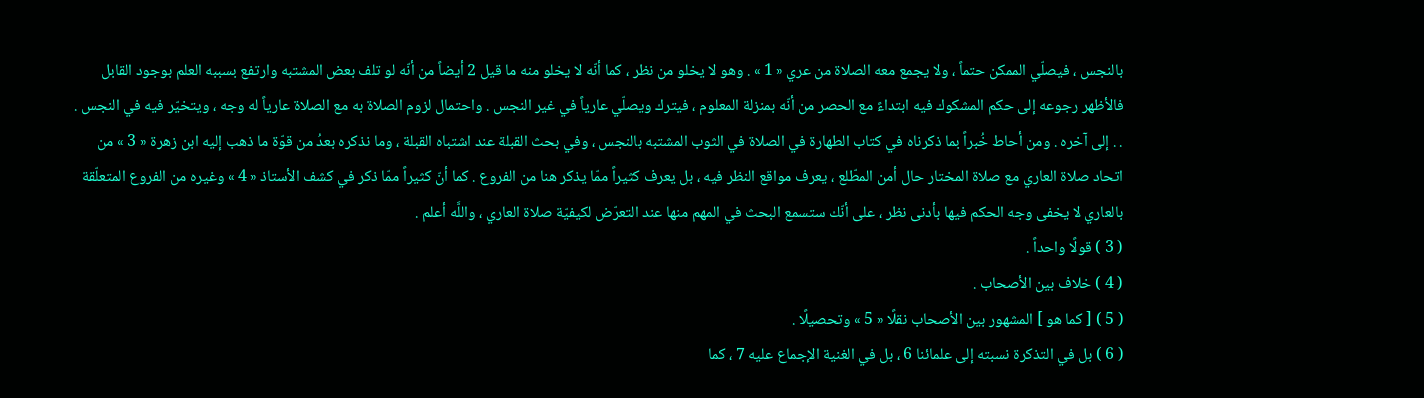بالنجس ، فيصلّي الممكن حتماً ، ولا يجمع معه الصلاة من عري « 1 » . وهو لا يخلو من نظر ، كما أنّه لا يخلو منه ما قيل 2 أيضاً من أنّه لو تلف بعض المشتبه وارتفع بسببه العلم بوجود القابل فالأظهر رجوعه إلى حكم المشكوك فيه ابتداءً مع الحصر من أنّه بمنزلة المعلوم ، فيترك ويصلّي عارياً في غير النجس . واحتمال لزوم الصلاة به مع الصلاة عارياً له وجه ، ويتخيّر فيه في النجس . . . إلى آخره . ومن أحاط خُبراً بما ذكرناه في كتاب الطهارة في الصلاة في الثوب المشتبه بالنجس ، وفي بحث القبلة عند اشتباه القبلة ، وما نذكره بعدُ من قوّة ما ذهب إليه ابن زهرة « 3 » من اتحاد صلاة العاري مع صلاة المختار حال أمن المطّلع ، يعرف مواقع النظر فيه ، بل يعرف كثيراً ممّا يذكر هنا من الفروع . كما أنّ كثيراً ممّا ذكر في كشف الأستاذ « 4 » وغيره من الفروع المتعلّقة بالعاري لا يخفى وجه الحكم فيها بأدنى نظر ، على أنّك ستسمع البحث في المهم منها عند التعرّض لكيفيّة صلاة العاري ، واللَّه أعلم .
( 3 ) قولًا واحداً .
( 4 ) خلاف بين الأصحاب .
( 5 ) [ كما هو ] المشهور بين الأصحاب نقلًا « 5 » وتحصيلًا .
( 6 ) بل في التذكرة نسبته إلى علمائنا 6 ، بل في الغنية الإجماع عليه 7 ، كما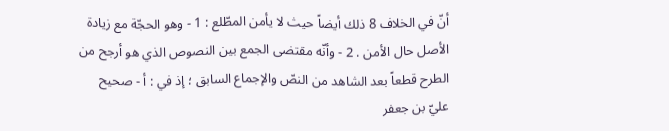أنّ في الخلاف 8 ذلك أيضاً حيث لا يأمن المطّلع : 1 - وهو الحجّة مع زيادة الأصل حال الأمن . 2 - وأنّه مقتضى الجمع بين النصوص الذي هو أرجح من الطرح قطعاً بعد الشاهد من النصّ والإجماع السابق ؛ إذ في : أ - صحيح عليّ بن جعفر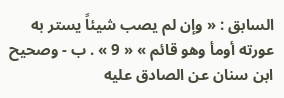السابق : « وإن لم يصب شيئاً يستر به عورته أومأ وهو قائم » « 9 » . ب - وصحيح ابن سنان عن الصادق عليه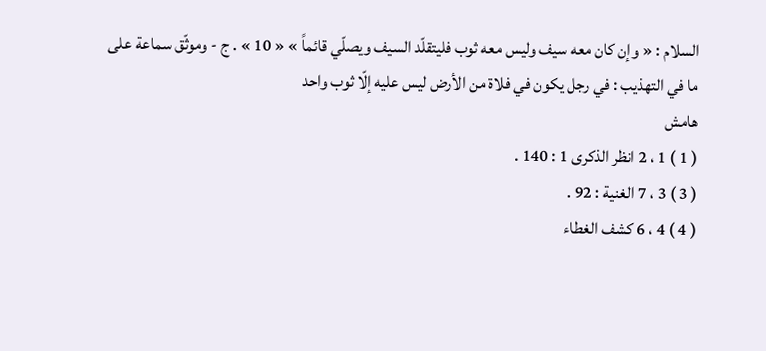السلام : « وإن كان معه سيف وليس معه ثوب فليتقلّد السيف ويصلّي قائماً » « 10 » . ج - وموثّق سماعة على ما في التهذيب : في رجل يكون في فلاة من الأرض ليس عليه إلّا ثوب واحد
هامش
( 1 ) 1 ، 2 انظر الذكرى 1 : 140 .
( 3 ) 3 ، 7 الغنية : 92 .
( 4 ) 4 ، 6 كشف الغطاء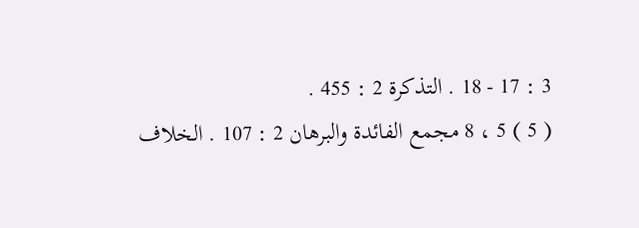3 : 17 - 18 . التذكرة 2 : 455 .
( 5 ) 5 ، 8 مجمع الفائدة والبرهان 2 : 107 . الخلاف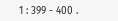1 : 399 - 400 .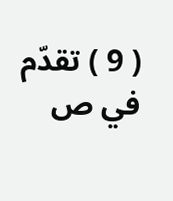( 9 ) تقدّم في ص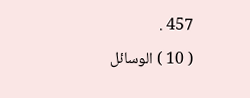457 .
( 10 ) الوسائل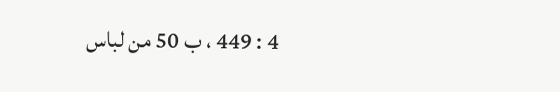4 : 449 ، ب 50 من لباس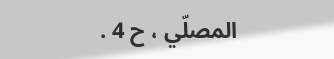المصلّي ، ح 4 .